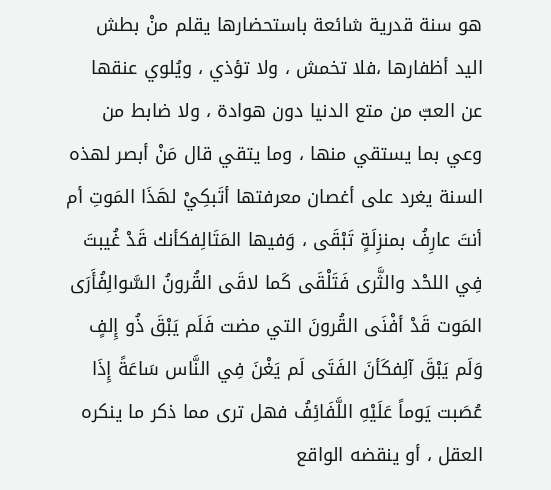هو سنة قدرية شائعة باستحضارها يقلم منْ بطش اليد أظفارها ،فلا تخمش ، ولا تؤذي ، ويُلوي عنقها عن العبّ من متع الدنيا دون هوادة ، ولا ضابط من وعي بما يستقي منها ، وما يتقي قال مَنْ أبصر لهذه السنة يغرد على أغصان معرفتها أتَبكِيْ لهَذَا المَوتِ أم أنتَ عارِفُ بمنزِلَةٍ تَبْقَى ، وَفيها المَتَالِفكأنك قَدْ غُيبتَ فِي اللحْد والثَّرى فَتَلْقَى كَما لاقَى القُرونُ السَّوالِفُأَرَى المَوت قَدْ أفْنَى القُرونَ التي مضت فَلَم يَبْقَ ذُو إِلفٍ وَلَم يَبْقَ آلِفكَأنَ الفَتَى لَم يَغْنَ فِي النَّاس سَاعَةً إِذَا عُصَبت يَوماً عَلَيْهِ اللَّفَائِفُ فهل ترى مما ذكر ما ينكره العقل ، أو ينقضه الواقع